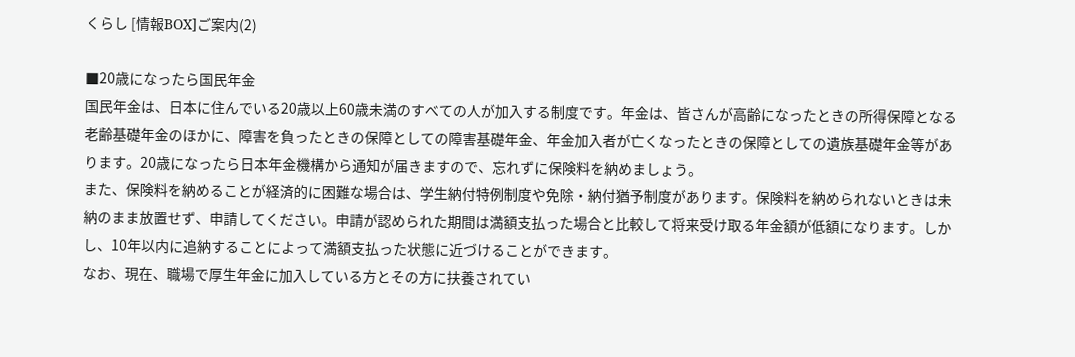くらし [情報BOX]ご案内(2)

■20歳になったら国民年金
国民年金は、日本に住んでいる20歳以上60歳未満のすべての人が加入する制度です。年金は、皆さんが高齢になったときの所得保障となる老齢基礎年金のほかに、障害を負ったときの保障としての障害基礎年金、年金加入者が亡くなったときの保障としての遺族基礎年金等があります。20歳になったら日本年金機構から通知が届きますので、忘れずに保険料を納めましょう。
また、保険料を納めることが経済的に困難な場合は、学生納付特例制度や免除・納付猶予制度があります。保険料を納められないときは未納のまま放置せず、申請してください。申請が認められた期間は満額支払った場合と比較して将来受け取る年金額が低額になります。しかし、10年以内に追納することによって満額支払った状態に近づけることができます。
なお、現在、職場で厚生年金に加入している方とその方に扶養されてい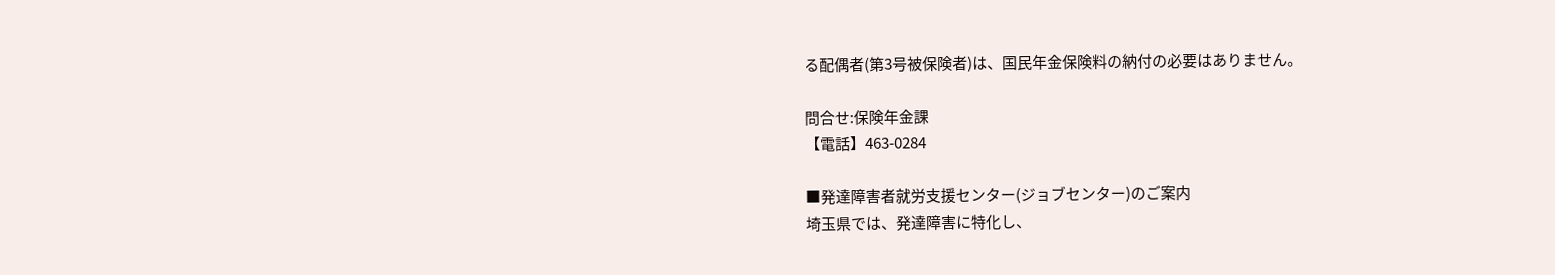る配偶者(第3号被保険者)は、国民年金保険料の納付の必要はありません。

問合せ:保険年金課
【電話】463-0284

■発達障害者就労支援センター(ジョブセンター)のご案内
埼玉県では、発達障害に特化し、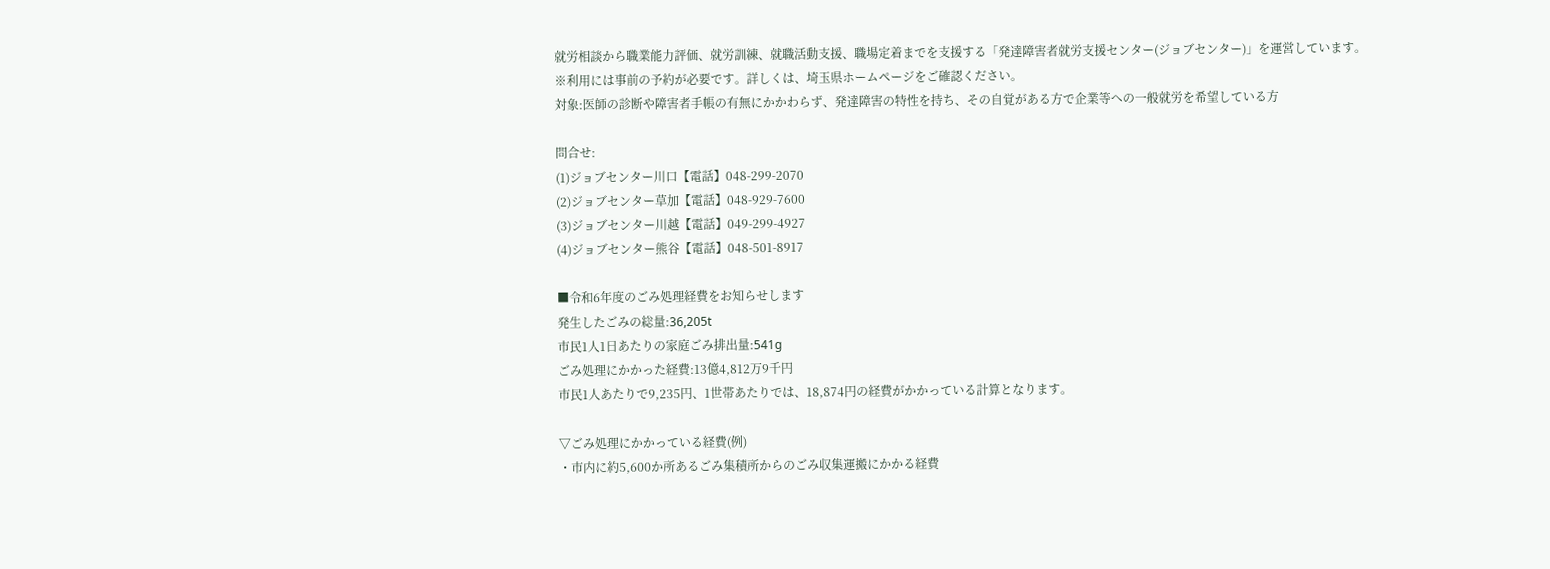就労相談から職業能力評価、就労訓練、就職活動支援、職場定着までを支援する「発達障害者就労支援センター(ジョブセンター)」を運営しています。
※利用には事前の予約が必要です。詳しくは、埼玉県ホームページをご確認ください。
対象:医師の診断や障害者手帳の有無にかかわらず、発達障害の特性を持ち、その自覚がある方で企業等への一般就労を希望している方

問合せ:
(1)ジョブセンター川口【電話】048-299-2070
(2)ジョブセンター草加【電話】048-929-7600
(3)ジョブセンター川越【電話】049-299-4927
(4)ジョブセンター熊谷【電話】048-501-8917

■令和6年度のごみ処理経費をお知らせします
発生したごみの総量:36,205t
市民1人1日あたりの家庭ごみ排出量:541g
ごみ処理にかかった経費:13億4,812万9千円
市民1人あたりで9,235円、1世帯あたりでは、18,874円の経費がかかっている計算となります。

▽ごみ処理にかかっている経費(例)
・市内に約5,600か所あるごみ集積所からのごみ収集運搬にかかる経費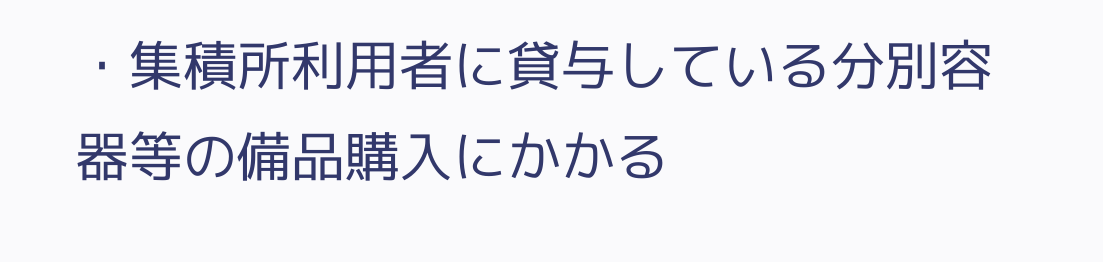・集積所利用者に貸与している分別容器等の備品購入にかかる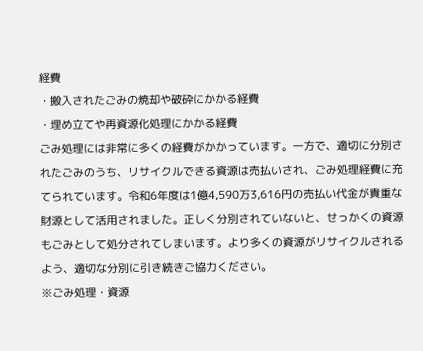経費
・搬入されたごみの焼却や破砕にかかる経費
・埋め立てや再資源化処理にかかる経費
ごみ処理には非常に多くの経費がかかっています。一方で、適切に分別されたごみのうち、リサイクルできる資源は売払いされ、ごみ処理経費に充てられています。令和6年度は1億4,590万3,616円の売払い代金が貴重な財源として活用されました。正しく分別されていないと、せっかくの資源もごみとして処分されてしまいます。より多くの資源がリサイクルされるよう、適切な分別に引き続きご協力ください。
※ごみ処理・資源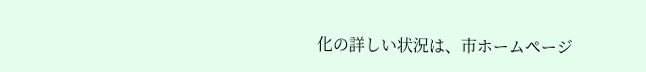化の詳しい状況は、市ホームページ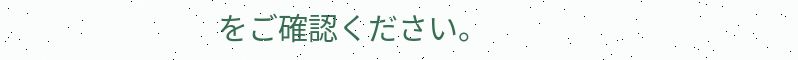をご確認ください。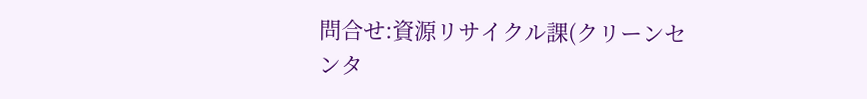問合せ:資源リサイクル課(クリーンセンタ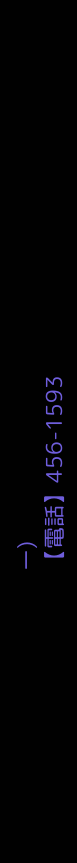ー)
【電話】456-1593